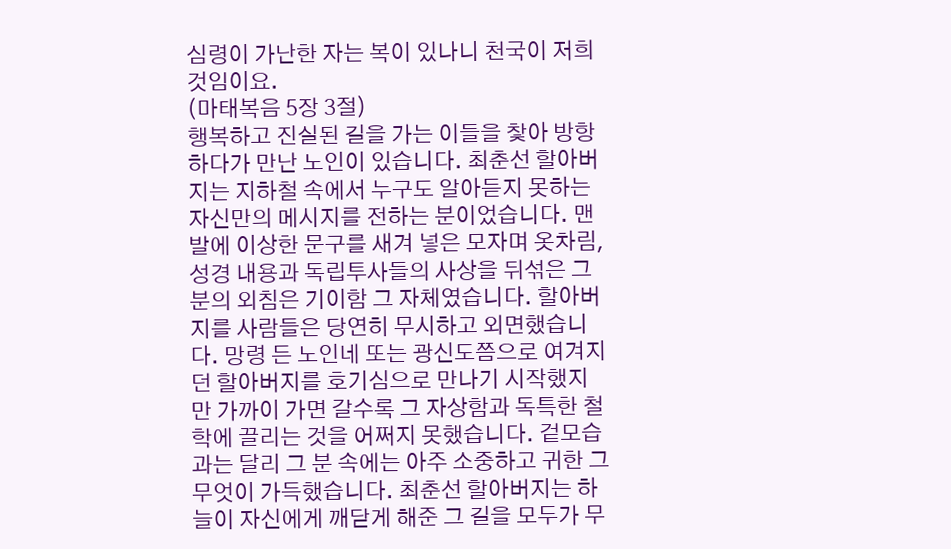심령이 가난한 자는 복이 있나니 천국이 저희 것임이요.
(마태복음 5장 3절)
행복하고 진실된 길을 가는 이들을 찿아 방항하다가 만난 노인이 있습니다. 최춘선 할아버지는 지하철 속에서 누구도 알아듣지 못하는 자신만의 메시지를 전하는 분이었습니다. 맨발에 이상한 문구를 새겨 넣은 모자며 옷차림, 성경 내용과 독립투사들의 사상을 뒤섞은 그 분의 외침은 기이함 그 자체였습니다. 할아버지를 사람들은 당연히 무시하고 외면했습니다. 망령 든 노인네 또는 광신도쯤으로 여겨지던 할아버지를 호기심으로 만나기 시작했지만 가까이 가면 갈수록 그 자상함과 독특한 철학에 끌리는 것을 어쩌지 못했습니다. 겉모습과는 달리 그 분 속에는 아주 소중하고 귀한 그 무엇이 가득했습니다. 최춘선 할아버지는 하늘이 자신에게 깨닫게 해준 그 길을 모두가 무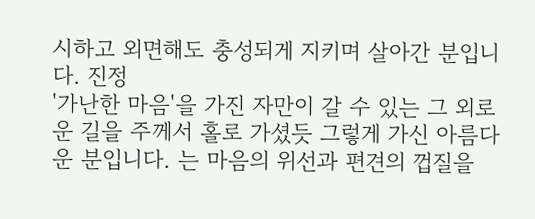시하고 외면해도 충성되게 지키며 살아간 분입니다. 진정
'가난한 마음'을 가진 자만이 갈 수 있는 그 외로운 길을 주께서 홀로 가셨듯 그렇게 가신 아름다운 분입니다. 는 마음의 위선과 편견의 껍질을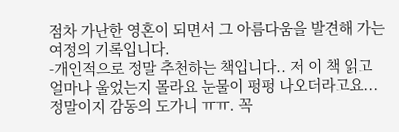점차 가난한 영혼이 되면서 그 아름다움을 발견해 가는 여정의 기록입니다.
-개인적으로 정말 추천하는 책입니다.. 저 이 책 읽고
얼마나 울었는지 몰라요 눈물이 펑펑 나오더라고요...
정말이지 감동의 도가니 ㅠㅠ. 꼭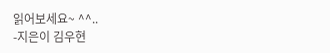읽어보세요~ ^^..
-지은이 김우현